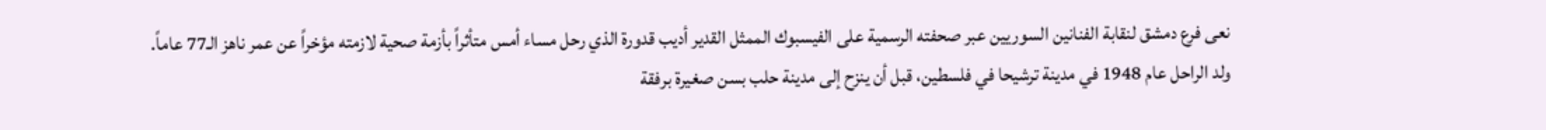نعى فرع دمشق لنقابة الفنانين السوريين عبر صحفته الرسمية على الفيسبوك الممثل القدير أديب قدورة الذي رحل مساء أمس متأثراً بأزمة صحية لازمته مؤخراً عن عمر ناهز الـ77 عاماً.
ولد الراحل عام 1948 في مدينة ترشيحا في فلسطين، قبل أن ينزح إلى مدينة حلب بسن صغيرة برفقة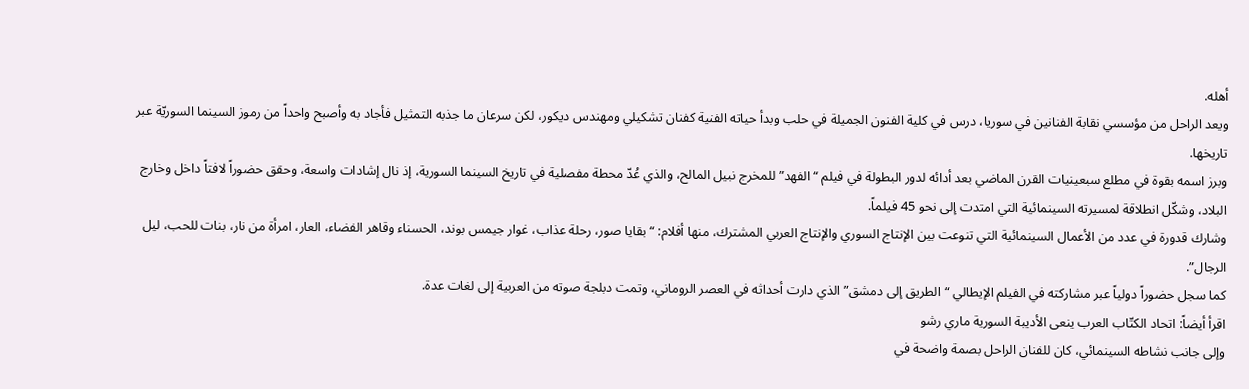أهله.
ويعد الراحل من مؤسسي نقابة الفنانين في سوريا، درس في كلية الفنون الجميلة في حلب وبدأ حياته الفنية كفنان تشكيلي ومهندس ديكور، لكن سرعان ما جذبه التمثيل فأجاد به وأصبح واحداً من رموز السينما السوريّة عبر تاريخها.
وبرز اسمه بقوة في مطلع سبعينيات القرن الماضي بعد أدائه لدور البطولة في فيلم “الفهد” للمخرج نبيل المالح، والذي عُدّ محطة مفصلية في تاريخ السينما السورية، إذ نال إشادات واسعة، وحقق حضوراً لافتاً داخل وخارج البلاد، وشكّل انطلاقة لمسيرته السينمائية التي امتدت إلى نحو 45 فيلماً.
وشارك قدورة في عدد من الأعمال السينمائية التي تنوعت بين الإنتاج السوري والإنتاج العربي المشترك، منها أفلام: “بقايا صور، رحلة عذاب، غوار جيمس بوند، الحسناء وقاهر الفضاء، العار، امرأة من نار، بنات للحب، ليل الرجال”.
كما سجل حضوراً دولياً عبر مشاركته في الفيلم الإيطالي “الطريق إلى دمشق” الذي دارت أحداثه في العصر الروماني، وتمت دبلجة صوته من العربية إلى لغات عدة.
اقرأ أيضاً: اتحاد الكتّاب العرب ينعى الأديبة السورية ماري رشو
وإلى جانب نشاطه السينمائي، كان للفنان الراحل بصمة واضحة في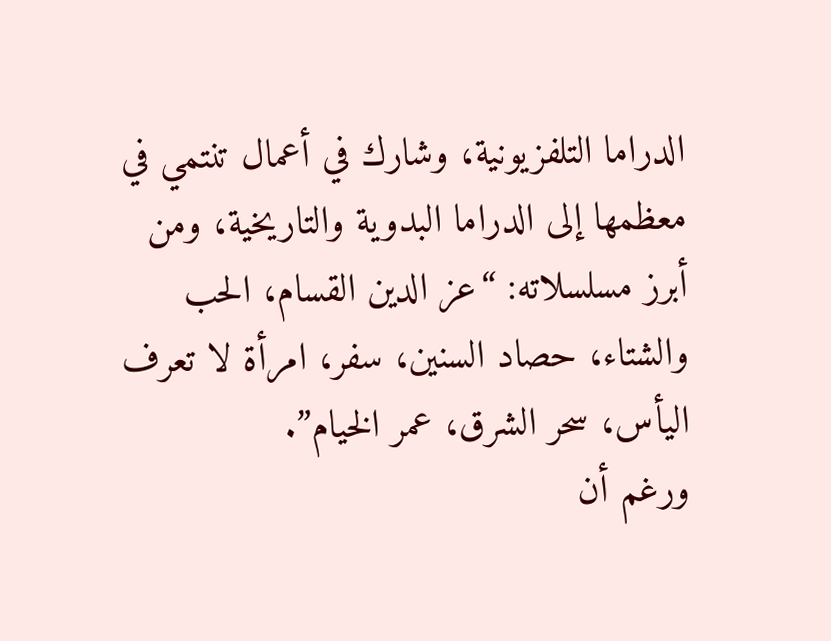الدراما التلفزيونية، وشارك في أعمال تنتمي في معظمها إلى الدراما البدوية والتاريخية، ومن أبرز مسلسلاته: “عز الدين القسام، الحب والشتاء، حصاد السنين، سفر، امرأة لا تعرف اليأس، سحر الشرق، عمر الخيام”.
ورغم أن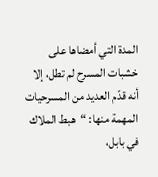المدة التي أمضاها على خشبات المسرح لم تطل، إلا أنه قدّم العديد من المسرحيات المهمة منها: “هبط الملاك في بابل،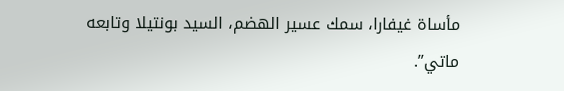مأساة غيفارا، سمك عسير الهضم، السيد بونتيلا وتابعه ماتي”.